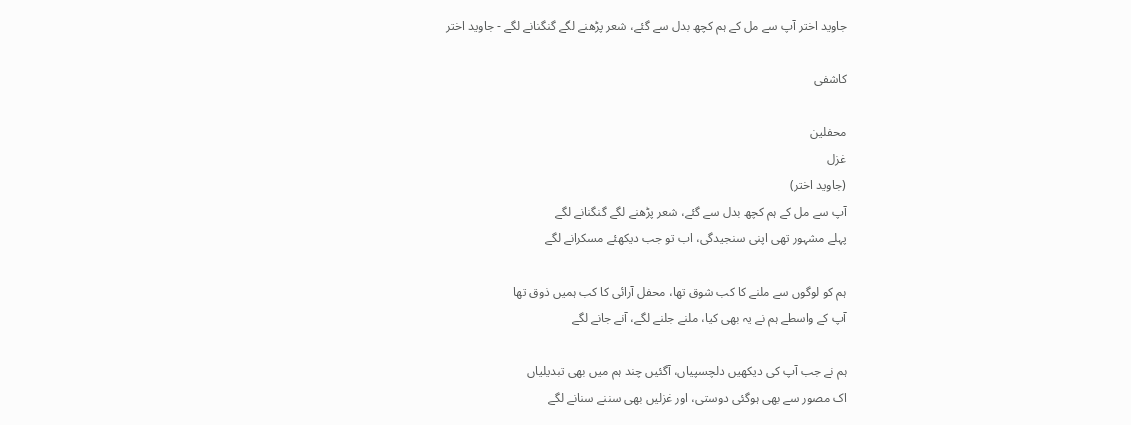جاوید اختر آپ سے مل کے ہم کچھ بدل سے گئے، شعر پڑھنے لگے گنگنانے لگے - جاوید اختر

کاشفی

محفلین
غزل
(جاوید اختر)
آپ سے مل کے ہم کچھ بدل سے گئے، شعر پڑھنے لگے گنگنانے لگے
پہلے مشہور تھی اپنی سنجیدگی، اب تو جب دیکھئے مسکرانے لگے

ہم کو لوگوں سے ملنے کا کب شوق تھا، محفل آرائی کا کب ہمیں ذوق تھا
آپ کے واسطے ہم نے یہ بھی کیا، ملنے جلنے لگے، آنے جانے لگے

ہم نے جب آپ کی دیکھیں دلچسپیاں، آگئیں چند ہم میں بھی تبدیلیاں
اک مصور سے بھی ہوگئی دوستی، اور غزلیں بھی سننے سنانے لگے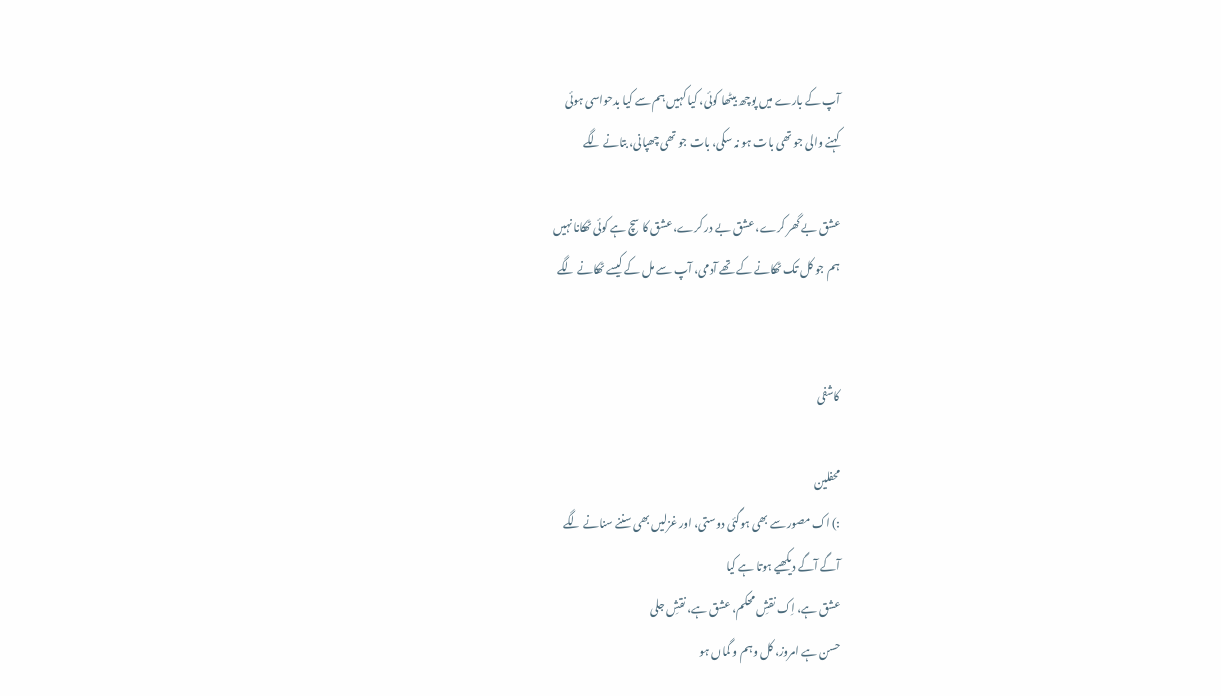آپ کے بارے میں پوچھ بیٹھا کوئی، کیا کہیں ہم سے کیا بدحواسی ہوئی
کہنے والی جو تھی بات ہو نہ سکی، بات جو تھی چھپانی، بتانے لگے

عشق بے گھر کرے، عشق بے در کرے، عشق کا سچ ہے کوئی ٹھکانا نہیں
ہم جو کل تک ٹھکانے کے تھے آدمی، آپ سے مل کے کیسے ٹھکانے لگے


کاشفی

محفلین
:) اک مصور سے بھی ہوگئی دوستی، اور غزلیں بھی سننے سنانے لگے
آگے آگے دیکھیے ہوتا ہے کیا
عشق ہے، اِک نقشِ محکم، عشق ہے، نقشِ جلی
حسن ہے امروز، کل وہم و گماں ہو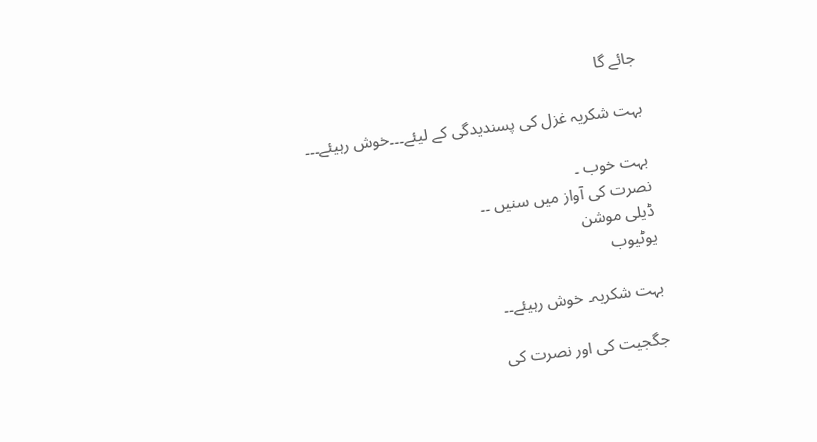جائے گا

بہت شکریہ غزل کی پسندیدگی کے لیئے۔۔۔خوش رہیئے۔۔۔

بہت خوب ۔
نصرت کی آواز میں سنیں ۔۔
ڈیلی موشن
یوٹیوب

بہت شکریہ۔ خوش رہیئے۔۔

جگجیت کی اور نصرت کی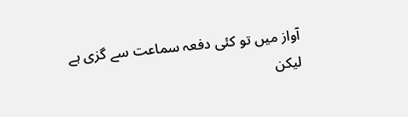آواز میں تو کئی دفعہ سماعت سے گزی ہے لیکن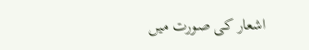اشعار کی صورت میں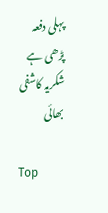پہلی دفعہ پڑھی ہے شکریہ کاشفی بھائی

Top